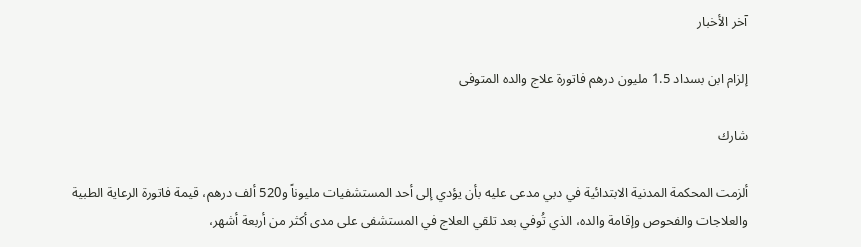آخر الأخبار

إلزام ابن بسداد 1.5 مليون درهم فاتورة علاج والده المتوفى

شارك

ألزمت المحكمة المدنية الابتدائية في دبي مدعى عليه بأن يؤدي إلى أحد المستشفيات مليوناً و520 ألف درهم، قيمة فاتورة الرعاية الطبية والعلاجات والفحوص وإقامة والده، الذي تُوفي بعد تلقي العلاج في المستشفى على مدى أكثر من أربعة أشهر،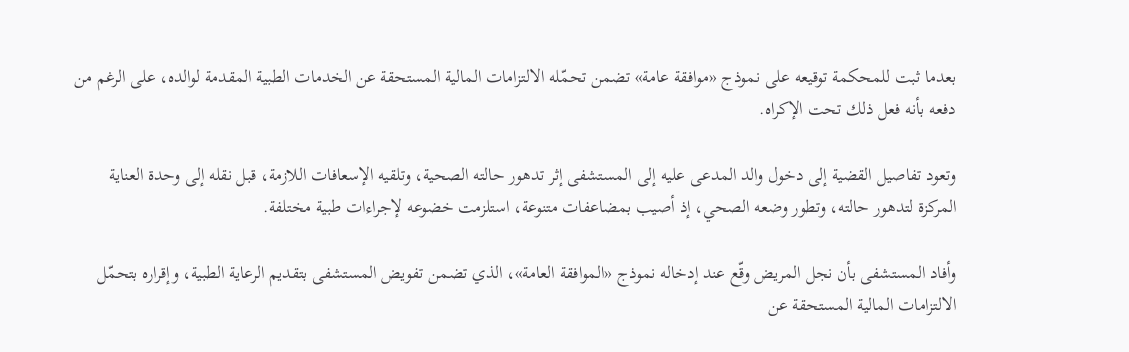بعدما ثبت للمحكمة توقيعه على نموذج «موافقة عامة» تضمن تحمّله الالتزامات المالية المستحقة عن الخدمات الطبية المقدمة لوالده، على الرغم من دفعه بأنه فعل ذلك تحت الإكراه.

وتعود تفاصيل القضية إلى دخول والد المدعى عليه إلى المستشفى إثر تدهور حالته الصحية، وتلقيه الإسعافات اللازمة، قبل نقله إلى وحدة العناية المركزة لتدهور حالته، وتطور وضعه الصحي، إذ أصيب بمضاعفات متنوعة، استلزمت خضوعه لإجراءات طبية مختلفة.

وأفاد المستشفى بأن نجل المريض وقّع عند إدخاله نموذج «الموافقة العامة»، الذي تضمن تفويض المستشفى بتقديم الرعاية الطبية، وإقراره بتحمّل الالتزامات المالية المستحقة عن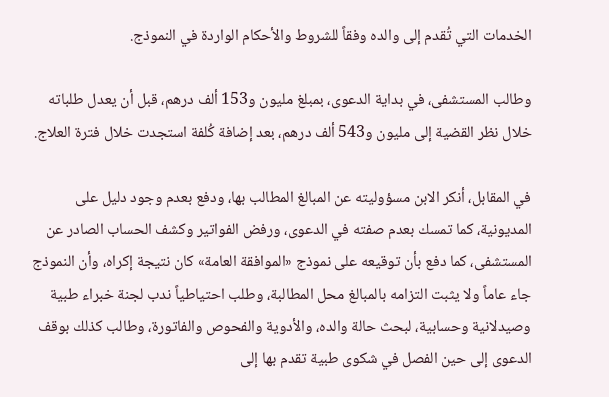الخدمات التي تُقدم إلى والده وفقاً للشروط والأحكام الواردة في النموذج.

وطالب المستشفى، في بداية الدعوى، بمبلغ مليون و153 ألف درهم، قبل أن يعدل طلباته خلال نظر القضية إلى مليون و543 ألف درهم، بعد إضافة كُلفة استجدت خلال فترة العلاج.

في المقابل، أنكر الابن مسؤوليته عن المبالغ المطالب بها، ودفع بعدم وجود دليل على المديونية، كما تمسك بعدم صفته في الدعوى، ورفض الفواتير وكشف الحساب الصادر عن المستشفى، كما دفع بأن توقيعه على نموذج «الموافقة العامة» كان نتيجة إكراه، وأن النموذج جاء عاماً ولا يثبت التزامه بالمبالغ محل المطالبة، وطلب احتياطياً ندب لجنة خبراء طبية وصيدلانية وحسابية، لبحث حالة والده، والأدوية والفحوص والفاتورة، وطالب كذلك بوقف الدعوى إلى حين الفصل في شكوى طبية تقدم بها إلى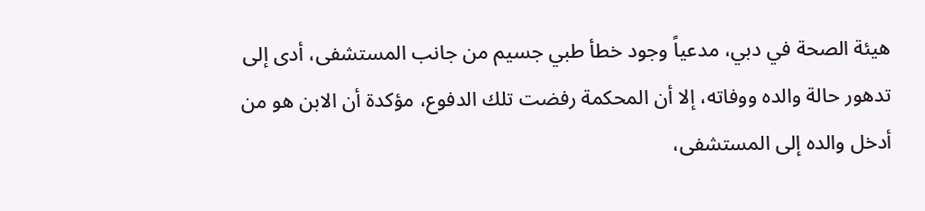هيئة الصحة في دبي، مدعياً وجود خطأ طبي جسيم من جانب المستشفى، أدى إلى تدهور حالة والده ووفاته، إلا أن المحكمة رفضت تلك الدفوع، مؤكدة أن الابن هو من أدخل والده إلى المستشفى،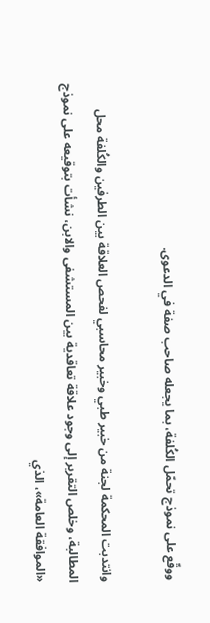ووقّع على نموذج تحمّل الكُلفة، بما يجعله صاحب صفة في الدعوى.

وانتدبت المحكمة لجنة من خبير طبي وخبير محاسبي لفحص العلاقة بين الطرفين والكُلفة محل المطالبة، وخلص التقرير إلى وجود علاقة تعاقدية بين المستشفى والابن، نشأت بتوقيعه على نموذج «الموافقة العامة»، الذي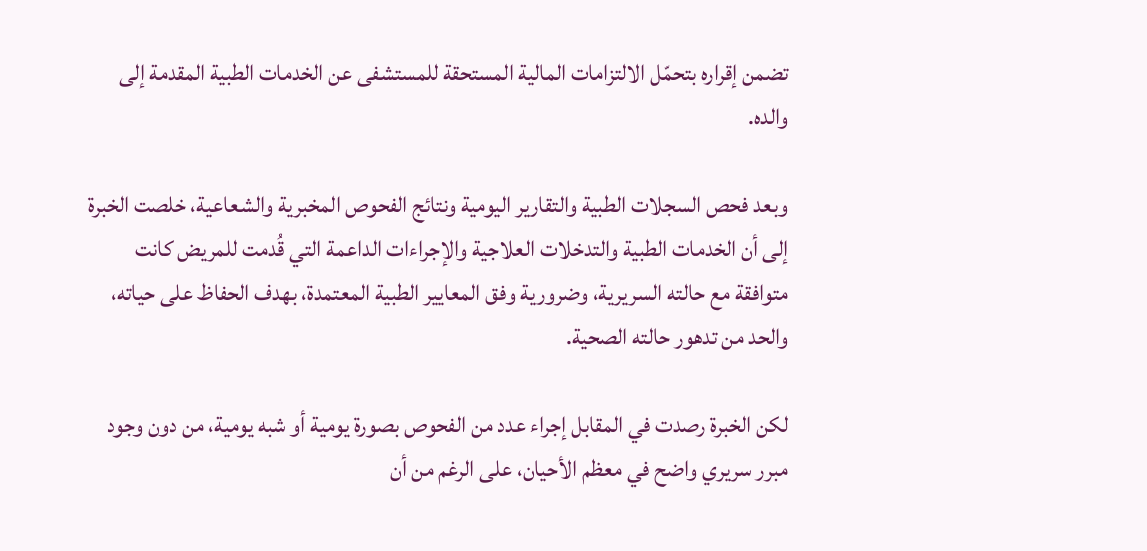تضمن إقراره بتحمّل الالتزامات المالية المستحقة للمستشفى عن الخدمات الطبية المقدمة إلى والده.

وبعد فحص السجلات الطبية والتقارير اليومية ونتائج الفحوص المخبرية والشعاعية، خلصت الخبرة إلى أن الخدمات الطبية والتدخلات العلاجية والإجراءات الداعمة التي قُدمت للمريض كانت متوافقة مع حالته السريرية، وضرورية وفق المعايير الطبية المعتمدة، بهدف الحفاظ على حياته، والحد من تدهور حالته الصحية.

لكن الخبرة رصدت في المقابل إجراء عدد من الفحوص بصورة يومية أو شبه يومية، من دون وجود مبرر سريري واضح في معظم الأحيان، على الرغم من أن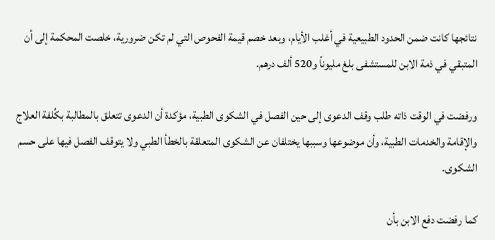نتائجها كانت ضمن الحدود الطبيعية في أغلب الأيام، وبعد خصم قيمة الفحوص التي لم تكن ضرورية، خلصت المحكمة إلى أن المتبقي في ذمة الابن للمستشفى بلغ مليوناً و520 ألف درهم.

ورفضت في الوقت ذاته طلب وقف الدعوى إلى حين الفصل في الشكوى الطبية، مؤكدة أن الدعوى تتعلق بالمطالبة بكُلفة العلاج والإقامة والخدمات الطبية، وأن موضوعها وسببها يختلفان عن الشكوى المتعلقة بالخطأ الطبي ولا يتوقف الفصل فيها على حسم الشكوى.

كما رفضت دفع الابن بأن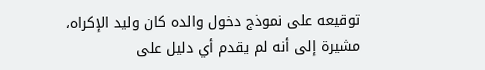توقيعه على نموذج دخول والده كان وليد الإكراه، مشيرة إلى أنه لم يقدم أي دليل على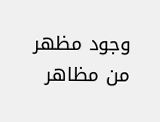وجود مظهر من مظاهر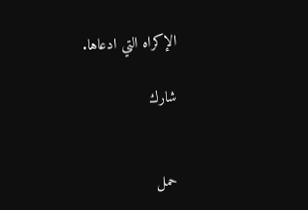الإكراه التي ادعاها.

شارك


حمل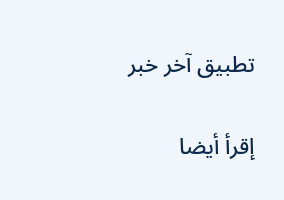تطبيق آخر خبر

إقرأ أيضا